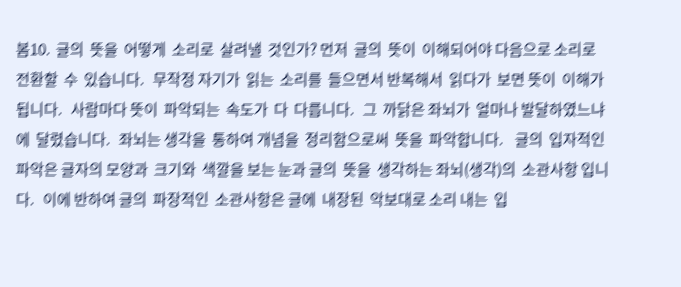봄10.  글의  뜻을  어떻게  소리로  살려낼  것인가? 먼저  글의  뜻이  이해되어야 다음으로 소리로  전환할  수  있습니다.   무작정 자기가  읽는  소리를  들으면서 반복해서  읽다가  보면 뜻이  이해가  됩니다.   사람마다 뜻이  파악되는  속도가  다  다릅니다.   그  까닭은 좌뇌가  얼마나 발달하였느냐에  달렸습니다.   좌뇌는 생각을  통하여 개념을  정리함으로써  뜻을  파악합니다.    글의  입자적인  파악은 글자의 모양과  크기와  색깔을 보는 눈과 글의  뜻을  생각하는 좌뇌(생각)의  소관사항 입니다.   이에 반하여 글의  파장적인  소관사항은 글에  내장된  악보대로 소리 내는  입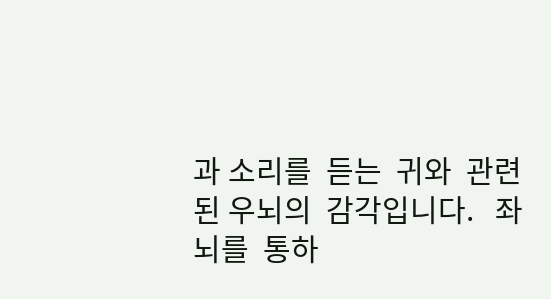과 소리를  듣는  귀와  관련된 우뇌의  감각입니다.   좌뇌를  통하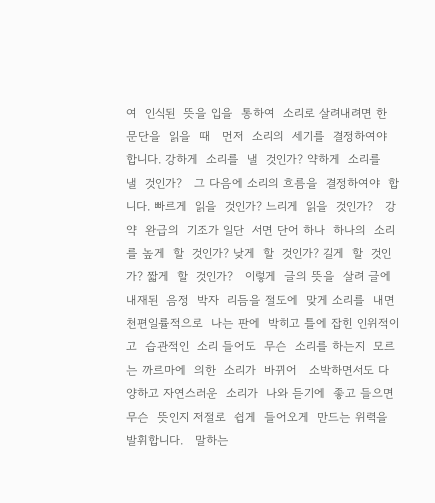여  인식된  뜻을 입을  통하여  소리로 살려내려면 한  문단을  읽을  때   먼저  소리의  세기를  결정하여야  합니다. 강하게  소리를  낼  것인가? 약하게  소리를  낼  것인가?   그 다음에 소리의 흐름을  결정하여야  합니다. 빠르게  읽을  것인가? 느리게  읽을  것인가?   강약  완급의  기조가 일단  서면 단어 하나  하나의  소리를 높게  할  것인가? 낮게  할  것인가? 길게  할  것인가? 짧게  할  것인가?   이렇게  글의 뜻을  살려 글에  내재된  음정  박자  리듬을 절도에  맞게 소리를  내면   천편일률적으로  나는 판에  박히고 틀에 잡힌 인위적이고  습관적인  소리 들어도  무슨  소리를 하는지  모르는 까르마에  의한  소리가  바뀌어   소박하면서도 다양하고 자연스러운  소리가  나와 듣기에  좋고 들으면  무슨  뜻인지 저절로  쉽게  들어오게  만드는 위력을  발휘합니다.   말하는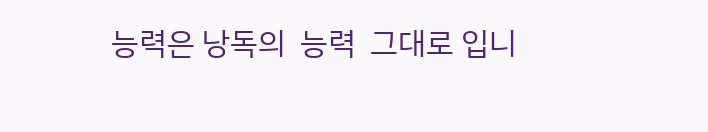능력은 낭독의  능력  그대로 입니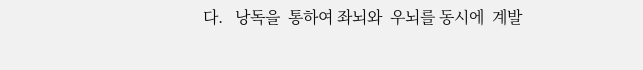다.   낭독을  통하여 좌뇌와  우뇌를 동시에  계발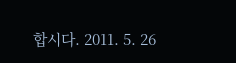합시다. 2011. 5. 26